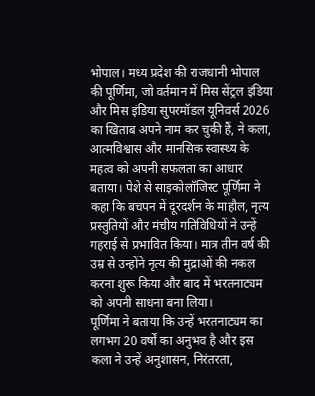भोपाल। मध्य प्रदेश की राजधानी भोपाल की पूर्णिमा, जो वर्तमान में मिस सेंट्रल इंडिया और मिस इंडिया सुपरमॉडल यूनिवर्स 2026 का खिताब अपने नाम कर चुकी हैं, ने कला, आत्मविश्वास और मानसिक स्वास्थ्य के महत्व को अपनी सफलता का आधार बताया। पेशे से साइकोलॉजिस्ट पूर्णिमा ने कहा कि बचपन में दूरदर्शन के माहौल, नृत्य प्रस्तुतियों और मंचीय गतिविधियों ने उन्हें गहराई से प्रभावित किया। मात्र तीन वर्ष की उम्र से उन्होंने नृत्य की मुद्राओं की नकल करना शुरू किया और बाद में भरतनाट्यम को अपनी साधना बना लिया।
पूर्णिमा ने बताया कि उन्हें भरतनाट्यम का लगभग 20 वर्षों का अनुभव है और इस कला ने उन्हें अनुशासन, निरंतरता,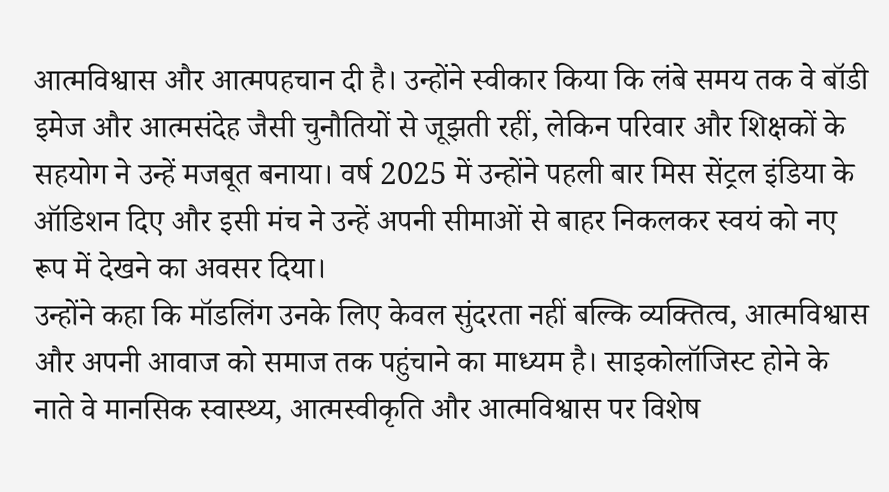आत्मविश्वास और आत्मपहचान दी है। उन्होंने स्वीकार किया कि लंबे समय तक वे बॉडी इमेज और आत्मसंदेह जैसी चुनौतियों से जूझती रहीं, लेकिन परिवार और शिक्षकों के सहयोग ने उन्हें मजबूत बनाया। वर्ष 2025 में उन्होंने पहली बार मिस सेंट्रल इंडिया के ऑडिशन दिए और इसी मंच ने उन्हें अपनी सीमाओं से बाहर निकलकर स्वयं को नए रूप में देखने का अवसर दिया।
उन्होंने कहा कि मॉडलिंग उनके लिए केवल सुंदरता नहीं बल्कि व्यक्तित्व, आत्मविश्वास और अपनी आवाज को समाज तक पहुंचाने का माध्यम है। साइकोलॉजिस्ट होने के नाते वे मानसिक स्वास्थ्य, आत्मस्वीकृति और आत्मविश्वास पर विशेष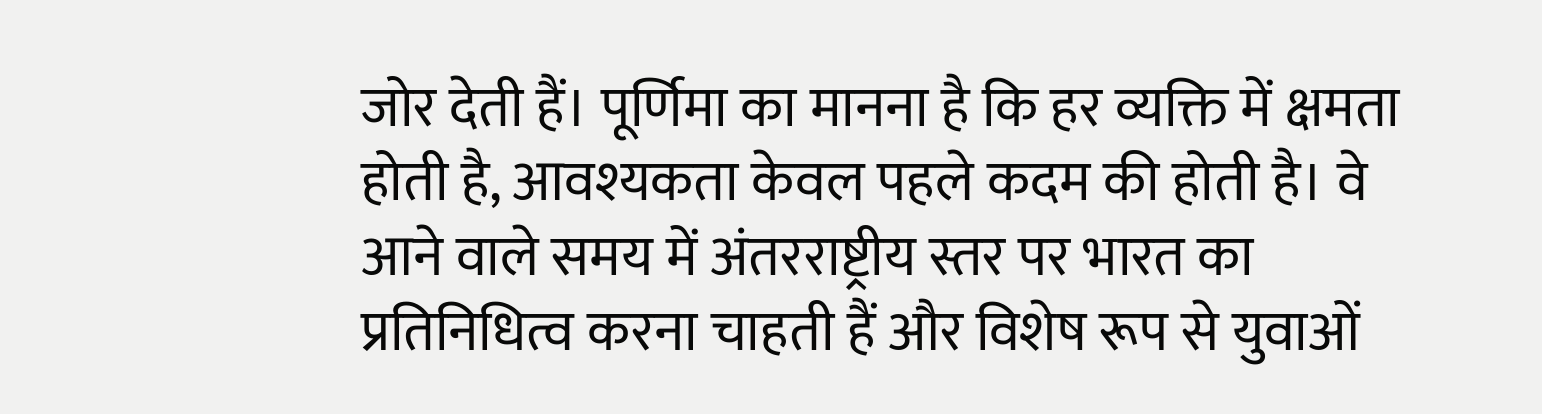जोर देती हैं। पूर्णिमा का मानना है कि हर व्यक्ति में क्षमता होती है, आवश्यकता केवल पहले कदम की होती है। वे आने वाले समय में अंतरराष्ट्रीय स्तर पर भारत का प्रतिनिधित्व करना चाहती हैं और विशेष रूप से युवाओं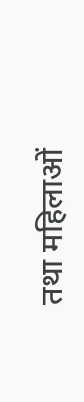तथा महिलाओं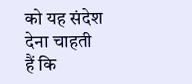को यह संदेश देना चाहती हैं कि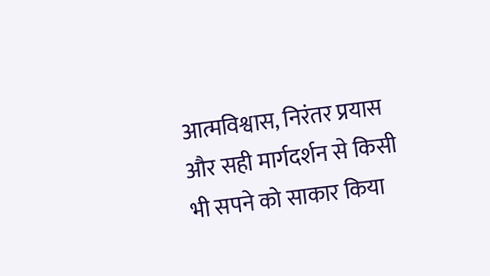आत्मविश्वास, निरंतर प्रयास और सही मार्गदर्शन से किसी भी सपने को साकार किया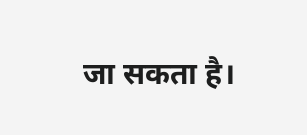जा सकता है।